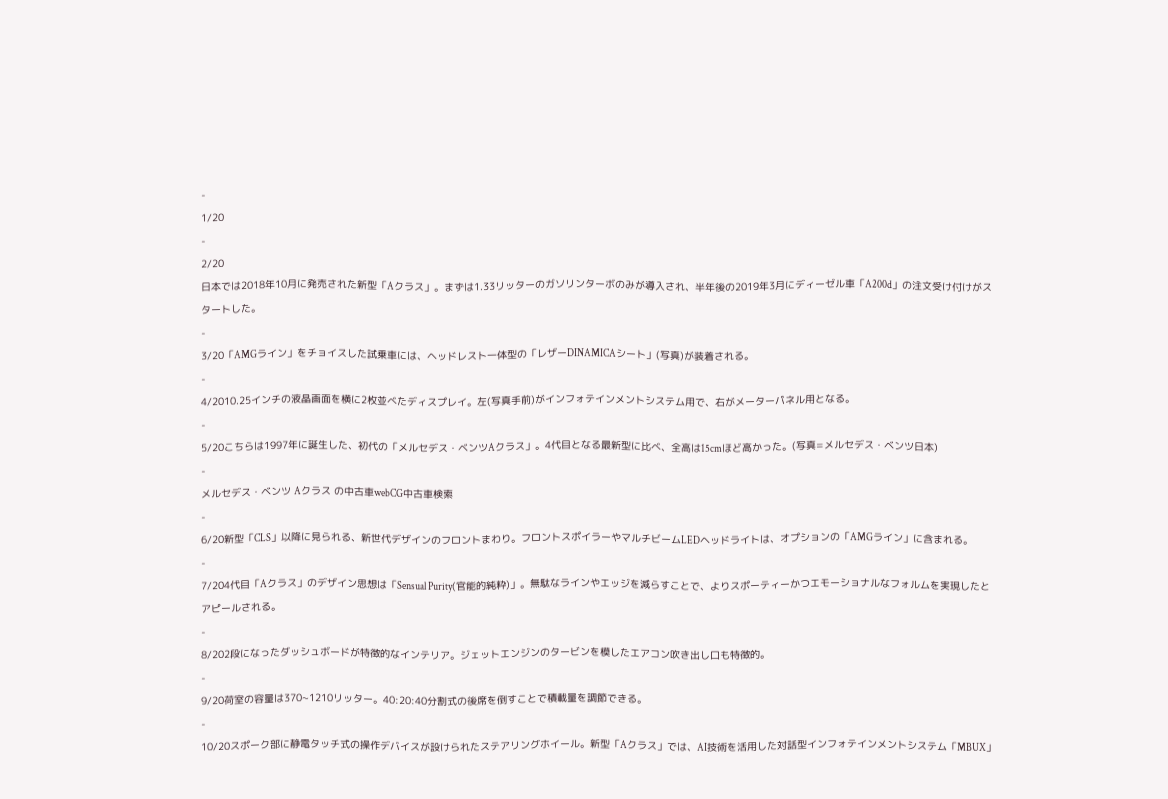-
1/20
-
2/20
日本では2018年10月に発売された新型「Aクラス」。まずは1.33リッターのガソリンターボのみが導入され、半年後の2019年3月にディーゼル車「A200d」の注文受け付けがスタートした。
-
3/20「AMGライン」をチョイスした試乗車には、ヘッドレスト一体型の「レザーDINAMICAシート」(写真)が装着される。
-
4/2010.25インチの液晶画面を横に2枚並べたディスプレイ。左(写真手前)がインフォテインメントシステム用で、右がメーターパネル用となる。
-
5/20こちらは1997年に誕生した、初代の「メルセデス・ベンツAクラス」。4代目となる最新型に比べ、全高は15cmほど高かった。(写真=メルセデス・ベンツ日本)
-
メルセデス・ベンツ Aクラス の中古車webCG中古車検索
-
6/20新型「CLS」以降に見られる、新世代デザインのフロントまわり。フロントスポイラーやマルチビームLEDヘッドライトは、オプションの「AMGライン」に含まれる。
-
7/204代目「Aクラス」のデザイン思想は「Sensual Purity(官能的純粋)」。無駄なラインやエッジを減らすことで、よりスポーティーかつエモーショナルなフォルムを実現したとアピールされる。
-
8/202段になったダッシュボードが特徴的なインテリア。ジェットエンジンのタービンを模したエアコン吹き出し口も特徴的。
-
9/20荷室の容量は370~1210リッター。40:20:40分割式の後席を倒すことで積載量を調節できる。
-
10/20スポーク部に静電タッチ式の操作デバイスが設けられたステアリングホイール。新型「Aクラス」では、AI技術を活用した対話型インフォテインメントシステム「MBUX」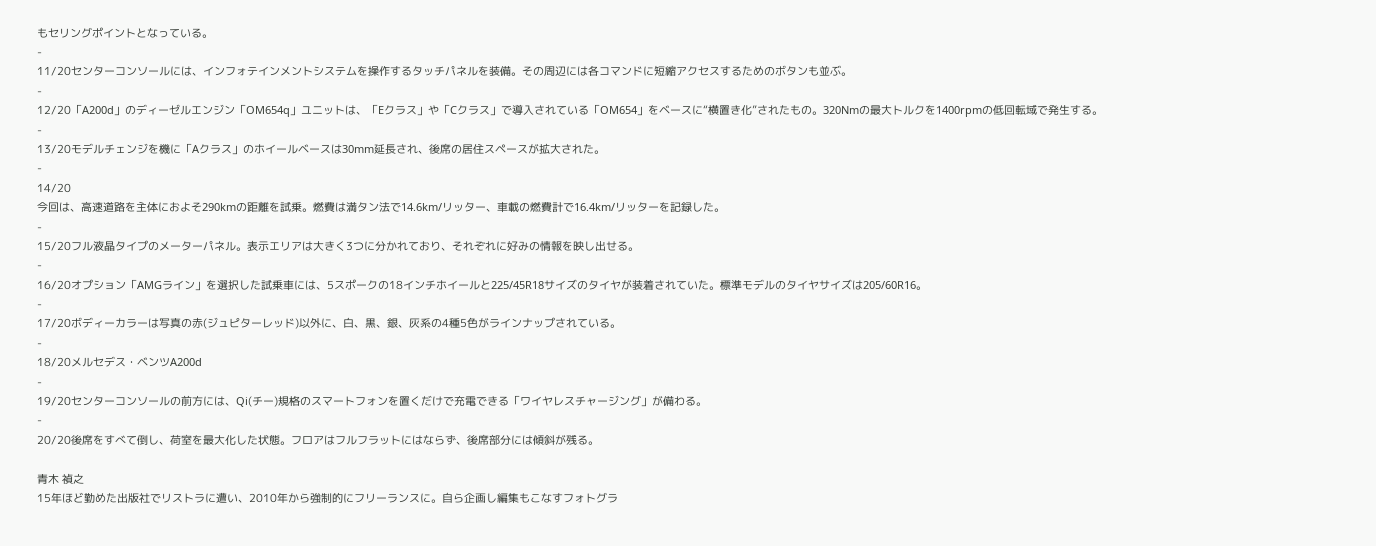もセリングポイントとなっている。
-
11/20センターコンソールには、インフォテインメントシステムを操作するタッチパネルを装備。その周辺には各コマンドに短縮アクセスするためのボタンも並ぶ。
-
12/20「A200d」のディーゼルエンジン「OM654q」ユニットは、「Eクラス」や「Cクラス」で導入されている「OM654」をベースに“横置き化”されたもの。320Nmの最大トルクを1400rpmの低回転域で発生する。
-
13/20モデルチェンジを機に「Aクラス」のホイールベースは30mm延長され、後席の居住スペースが拡大された。
-
14/20
今回は、高速道路を主体におよそ290kmの距離を試乗。燃費は満タン法で14.6km/リッター、車載の燃費計で16.4km/リッターを記録した。
-
15/20フル液晶タイプのメーターパネル。表示エリアは大きく3つに分かれており、それぞれに好みの情報を映し出せる。
-
16/20オプション「AMGライン」を選択した試乗車には、5スポークの18インチホイールと225/45R18サイズのタイヤが装着されていた。標準モデルのタイヤサイズは205/60R16。
-
17/20ボディーカラーは写真の赤(ジュピターレッド)以外に、白、黒、銀、灰系の4種5色がラインナップされている。
-
18/20メルセデス・ベンツA200d
-
19/20センターコンソールの前方には、Qi(チー)規格のスマートフォンを置くだけで充電できる「ワイヤレスチャージング」が備わる。
-
20/20後席をすべて倒し、荷室を最大化した状態。フロアはフルフラットにはならず、後席部分には傾斜が残る。

青木 禎之
15年ほど勤めた出版社でリストラに遭い、2010年から強制的にフリーランスに。自ら企画し編集もこなすフォトグラ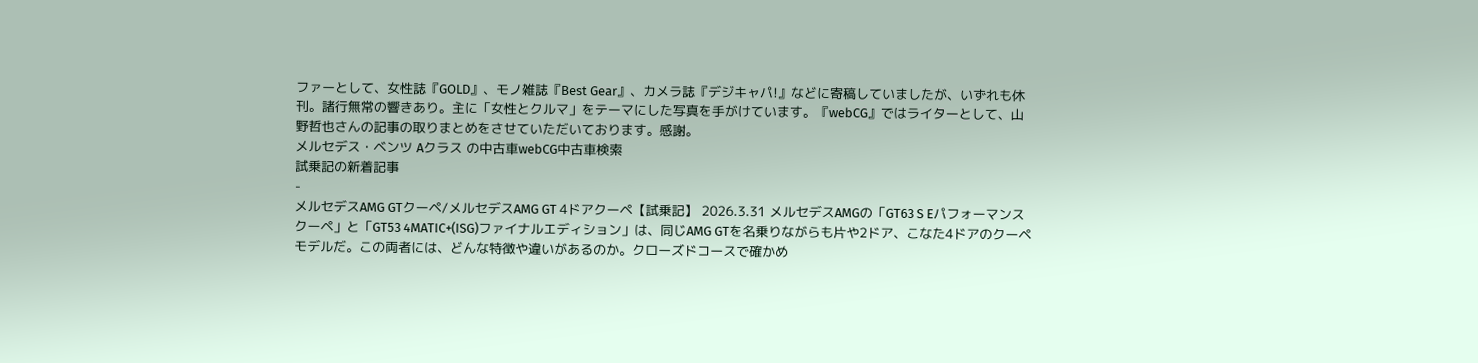ファーとして、女性誌『GOLD』、モノ雑誌『Best Gear』、カメラ誌『デジキャパ!』などに寄稿していましたが、いずれも休刊。諸行無常の響きあり。主に「女性とクルマ」をテーマにした写真を手がけています。『webCG』ではライターとして、山野哲也さんの記事の取りまとめをさせていただいております。感謝。
メルセデス・ベンツ Aクラス の中古車webCG中古車検索
試乗記の新着記事
-
メルセデスAMG GTクーペ/メルセデスAMG GT 4ドアクーペ【試乗記】 2026.3.31 メルセデスAMGの「GT63 S Eパフォーマンス クーペ」と「GT53 4MATIC+(ISG)ファイナルエディション」は、同じAMG GTを名乗りながらも片や2ドア、こなた4ドアのクーペモデルだ。この両者には、どんな特徴や違いがあるのか。クローズドコースで確かめ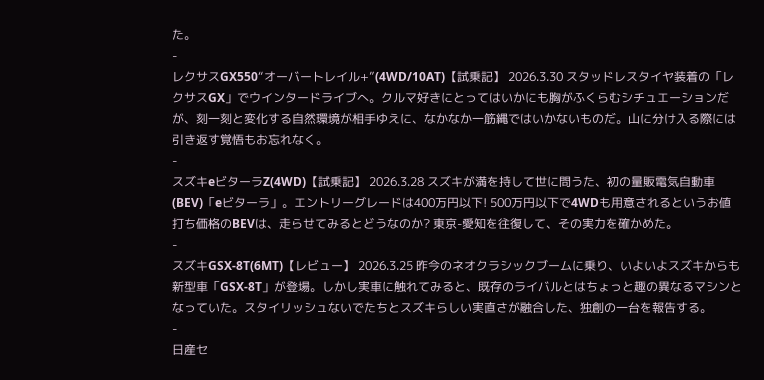た。
-
レクサスGX550“オーバートレイル+”(4WD/10AT)【試乗記】 2026.3.30 スタッドレスタイヤ装着の「レクサスGX」でウインタードライブへ。クルマ好きにとってはいかにも胸がふくらむシチュエーションだが、刻一刻と変化する自然環境が相手ゆえに、なかなか一筋縄ではいかないものだ。山に分け入る際には引き返す覚悟もお忘れなく。
-
スズキeビターラZ(4WD)【試乗記】 2026.3.28 スズキが満を持して世に問うた、初の量販電気自動車(BEV)「eビターラ」。エントリーグレードは400万円以下! 500万円以下で4WDも用意されるというお値打ち価格のBEVは、走らせてみるとどうなのか? 東京-愛知を往復して、その実力を確かめた。
-
スズキGSX-8T(6MT)【レビュー】 2026.3.25 昨今のネオクラシックブームに乗り、いよいよスズキからも新型車「GSX-8T」が登場。しかし実車に触れてみると、既存のライバルとはちょっと趣の異なるマシンとなっていた。スタイリッシュないでたちとスズキらしい実直さが融合した、独創の一台を報告する。
-
日産セ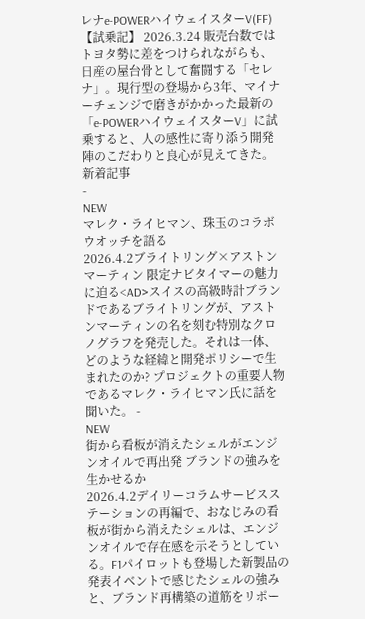レナe-POWERハイウェイスターV(FF)【試乗記】 2026.3.24 販売台数ではトヨタ勢に差をつけられながらも、日産の屋台骨として奮闘する「セレナ」。現行型の登場から3年、マイナーチェンジで磨きがかかった最新の「e-POWERハイウェイスターV」に試乗すると、人の感性に寄り添う開発陣のこだわりと良心が見えてきた。
新着記事
-
NEW
マレク・ライヒマン、珠玉のコラボウオッチを語る
2026.4.2ブライトリング×アストンマーティン 限定ナビタイマーの魅力に迫る<AD>スイスの高級時計ブランドであるブライトリングが、アストンマーティンの名を刻む特別なクロノグラフを発売した。それは一体、どのような経緯と開発ポリシーで生まれたのか? プロジェクトの重要人物であるマレク・ライヒマン氏に話を聞いた。 -
NEW
街から看板が消えたシェルがエンジンオイルで再出発 ブランドの強みを生かせるか
2026.4.2デイリーコラムサービスステーションの再編で、おなじみの看板が街から消えたシェルは、エンジンオイルで存在感を示そうとしている。F1パイロットも登場した新製品の発表イベントで感じたシェルの強みと、ブランド再構築の道筋をリポー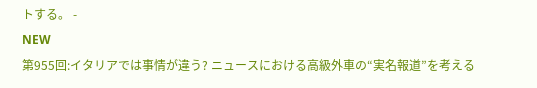トする。 -
NEW
第955回:イタリアでは事情が違う? ニュースにおける高級外車の“実名報道”を考える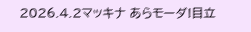2026.4.2マッキナ あらモーダ!目立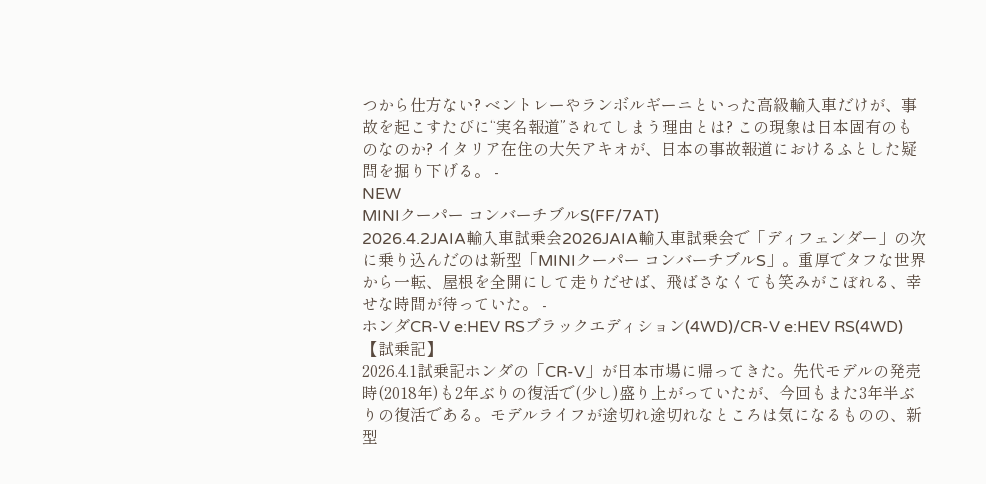つから仕方ない? ベントレーやランボルギーニといった高級輸入車だけが、事故を起こすたびに“実名報道”されてしまう理由とは? この現象は日本固有のものなのか? イタリア在住の大矢アキオが、日本の事故報道におけるふとした疑問を掘り下げる。 -
NEW
MINIクーパー コンバーチブルS(FF/7AT)
2026.4.2JAIA輸入車試乗会2026JAIA輸入車試乗会で「ディフェンダー」の次に乗り込んだのは新型「MINIクーパー コンバーチブルS」。重厚でタフな世界から一転、屋根を全開にして走りだせば、飛ばさなくても笑みがこぼれる、幸せな時間が待っていた。 -
ホンダCR-V e:HEV RSブラックエディション(4WD)/CR-V e:HEV RS(4WD)【試乗記】
2026.4.1試乗記ホンダの「CR-V」が日本市場に帰ってきた。先代モデルの発売時(2018年)も2年ぶりの復活で(少し)盛り上がっていたが、今回もまた3年半ぶりの復活である。モデルライフが途切れ途切れなところは気になるものの、新型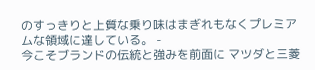のすっきりと上質な乗り味はまぎれもなくプレミアムな領域に達している。 -
今こそブランドの伝統と強みを前面に マツダと三菱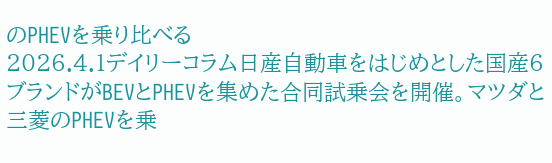のPHEVを乗り比べる
2026.4.1デイリーコラム日産自動車をはじめとした国産6ブランドがBEVとPHEVを集めた合同試乗会を開催。マツダと三菱のPHEVを乗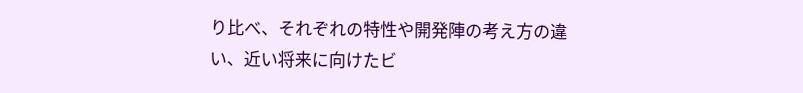り比べ、それぞれの特性や開発陣の考え方の違い、近い将来に向けたビ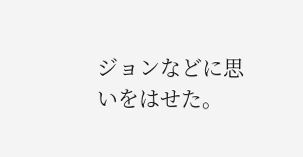ジョンなどに思いをはせた。